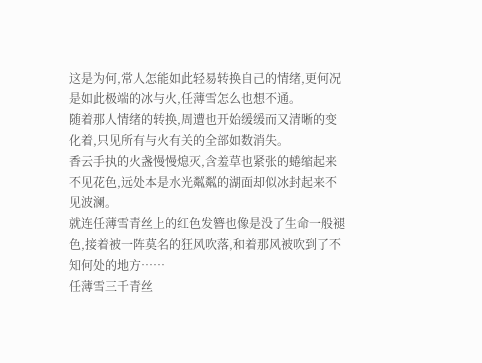这是为何,常人怎能如此轻易转换自己的情绪,更何况是如此极端的冰与火,任薄雪怎么也想不通。
随着那人情绪的转换,周遭也开始缓缓而又清晰的变化着,只见所有与火有关的全部如数消失。
香云手执的火盏慢慢熄灭,含羞草也紧张的蜷缩起来不见花色,远处本是水光粼粼的湖面却似冰封起来不见波澜。
就连任薄雪青丝上的红色发簪也像是没了生命一般褪色,接着被一阵莫名的狂风吹落,和着那风被吹到了不知何处的地方……
任薄雪三千青丝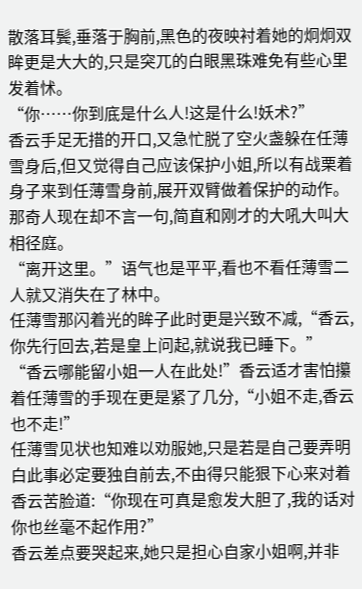散落耳鬓,垂落于胸前,黑色的夜映衬着她的炯炯双眸更是大大的,只是突兀的白眼黑珠难免有些心里发着怵。
“你……你到底是什么人!这是什么!妖术?”
香云手足无措的开口,又急忙脱了空火盏躲在任薄雪身后,但又觉得自己应该保护小姐,所以有战栗着身子来到任薄雪身前,展开双臂做着保护的动作。
那奇人现在却不言一句,简直和刚才的大吼大叫大相径庭。
“离开这里。”语气也是平平,看也不看任薄雪二人就又消失在了林中。
任薄雪那闪着光的眸子此时更是兴致不减,“香云,你先行回去,若是皇上问起,就说我已睡下。”
“香云哪能留小姐一人在此处!”香云适才害怕攥着任薄雪的手现在更是紧了几分,“小姐不走,香云也不走!”
任薄雪见状也知难以劝服她,只是若是自己要弄明白此事必定要独自前去,不由得只能狠下心来对着香云苦脸道:“你现在可真是愈发大胆了,我的话对你也丝毫不起作用?”
香云差点要哭起来,她只是担心自家小姐啊,并非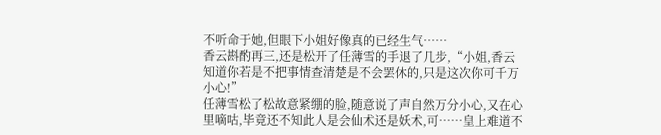不听命于她,但眼下小姐好像真的已经生气……
香云斟酌再三,还是松开了任薄雪的手退了几步,“小姐,香云知道你若是不把事情查清楚是不会罢休的,只是这次你可千万小心!”
任薄雪松了松故意紧绷的脸,随意说了声自然万分小心,又在心里嘀咕,毕竟还不知此人是会仙术还是妖术,可……皇上难道不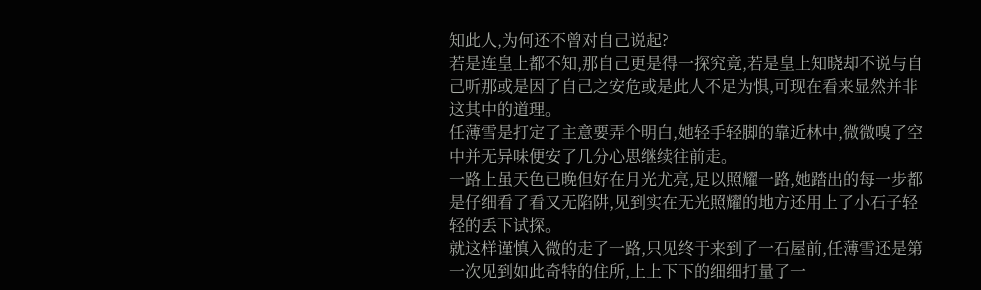知此人,为何还不曾对自己说起?
若是连皇上都不知,那自己更是得一探究竟,若是皇上知晓却不说与自己听那或是因了自己之安危或是此人不足为惧,可现在看来显然并非这其中的道理。
任薄雪是打定了主意要弄个明白,她轻手轻脚的靠近林中,微微嗅了空中并无异味便安了几分心思继续往前走。
一路上虽天色已晚但好在月光尤亮,足以照耀一路,她踏出的每一步都是仔细看了看又无陷阱,见到实在无光照耀的地方还用上了小石子轻轻的丢下试探。
就这样谨慎入微的走了一路,只见终于来到了一石屋前,任薄雪还是第一次见到如此奇特的住所,上上下下的细细打量了一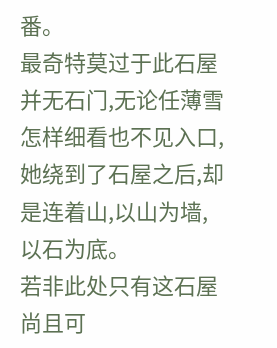番。
最奇特莫过于此石屋并无石门,无论任薄雪怎样细看也不见入口,她绕到了石屋之后,却是连着山,以山为墙,以石为底。
若非此处只有这石屋尚且可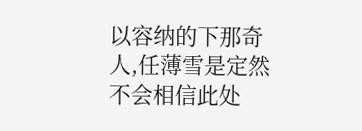以容纳的下那奇人,任薄雪是定然不会相信此处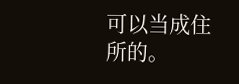可以当成住所的。